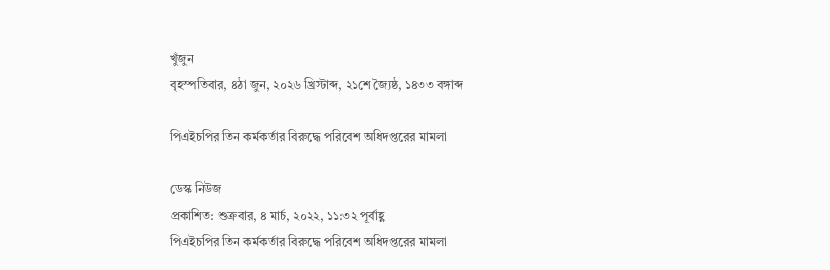খুঁজুন
বৃহস্পতিবার, ৪ঠা জুন, ২০২৬ খ্রিস্টাব্দ, ২১শে জ্যৈষ্ঠ, ১৪৩৩ বঙ্গাব্দ

পিএইচপির তিন কর্মকর্তার বিরুদ্ধে পরিবেশ অধিদপ্তরের মামলা

ডেস্ক নিউজ
প্রকাশিত: শুক্রবার, ৪ মার্চ, ২০২২, ১১:৩২ পূর্বাহ্ণ
পিএইচপির তিন কর্মকর্তার বিরুদ্ধে পরিবেশ অধিদপ্তরের মামলা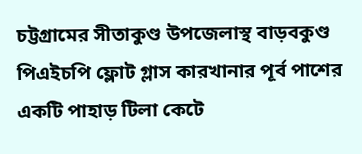চট্টগ্রামের সীতাকুণ্ড উপজেলাস্থ বাড়বকুণ্ড পিএইচপি ফ্লোট গ্লাস কারখানার পূর্ব পাশের একটি পাহাড় টিলা কেটে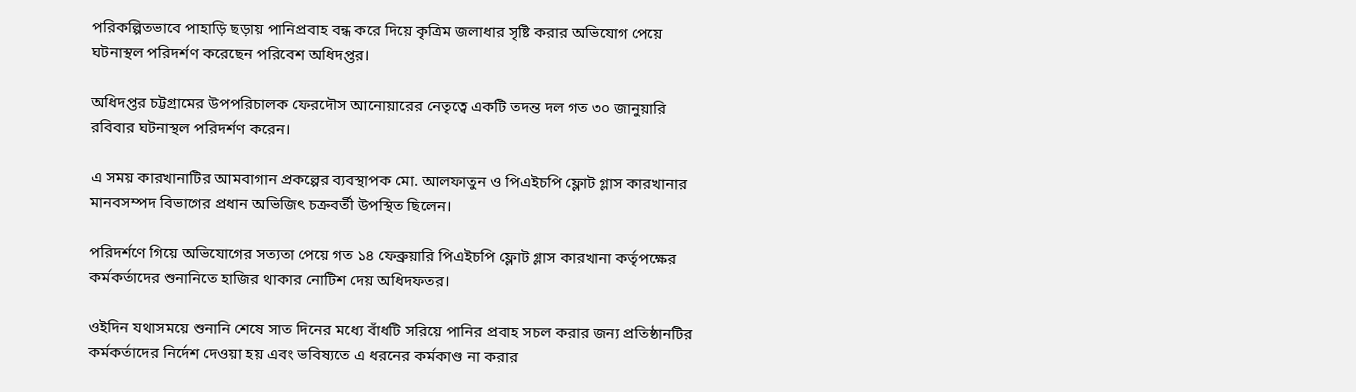পরিকল্পিতভাবে পাহাড়ি ছড়ায় পানিপ্রবাহ বন্ধ করে দিয়ে কৃত্রিম জলাধার সৃষ্টি করার অভিযোগ পেয়ে ঘটনাস্থল পরিদর্শণ করেছেন পরিবেশ অধিদপ্তর।

অধিদপ্তর চট্টগ্রামের উপপরিচালক ফেরদৌস আনোয়ারের নেতৃত্বে একটি তদন্ত দল গত ৩০ জানুয়ারি রবিবার ঘটনাস্থল পরিদর্শণ করেন।

এ সময় কারখানাটির আমবাগান প্রকল্পের ব্যবস্থাপক মো. আলফাতুন ও পিএইচপি ফ্লোট গ্লাস কারখানার মানবসম্পদ বিভাগের প্রধান অভিজিৎ চক্রবর্তী উপস্থিত ছিলেন।

পরিদর্শণে গিয়ে অভিযোগের সত্যতা পেয়ে গত ১৪ ফেব্রুয়ারি পিএইচপি ফ্লোট গ্লাস কারখানা কর্তৃপক্ষের কর্মকর্তাদের শুনানিতে হাজির থাকার নোটিশ দেয় অধিদফতর।

ওইদিন যথাসময়ে শুনানি শেষে সাত দিনের মধ্যে বাঁধটি সরিয়ে পানির প্রবাহ সচল করার জন্য প্রতিষ্ঠানটির কর্মকর্তাদের নির্দেশ দেওয়া হয় এবং ভবিষ্যতে এ ধরনের কর্মকাণ্ড না করার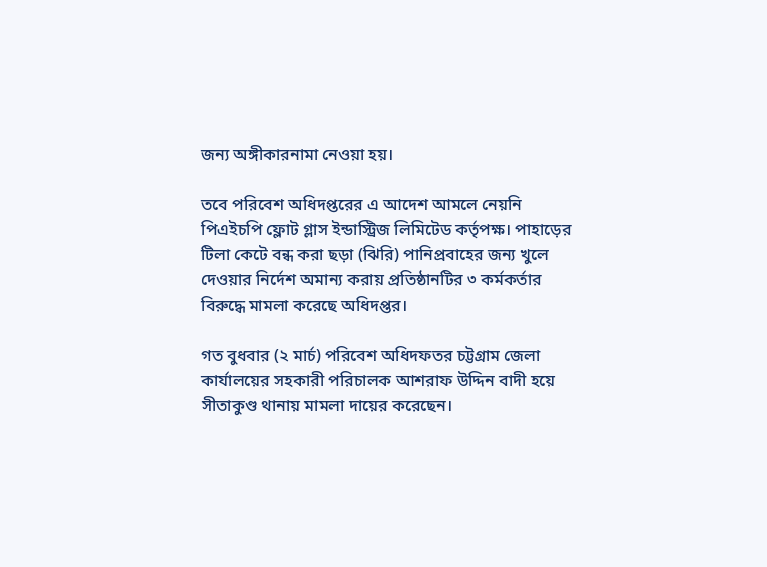জন্য অঙ্গীকারনামা নেওয়া হয়।

তবে পরিবেশ অধিদপ্তরের এ আদেশ আমলে নেয়নি পিএইচপি ফ্লোট গ্লাস ইন্ডাস্ট্রিজ লিমিটেড কর্তৃপক্ষ। পাহাড়ের টিলা কেটে বন্ধ করা ছড়া (ঝিরি) পানিপ্রবাহের জন্য খুলে দেওয়ার নির্দেশ অমান্য করায় প্রতিষ্ঠানটির ৩ কর্মকর্তার বিরুদ্ধে মামলা করেছে অধিদপ্তর।

গত বুধবার (২ মার্চ) পরিবেশ অধিদফতর চট্টগ্রাম জেলা কার্যালয়ের সহকারী পরিচালক আশরাফ উদ্দিন বাদী হয়ে সীতাকুণ্ড থানায় মামলা দায়ের করেছেন।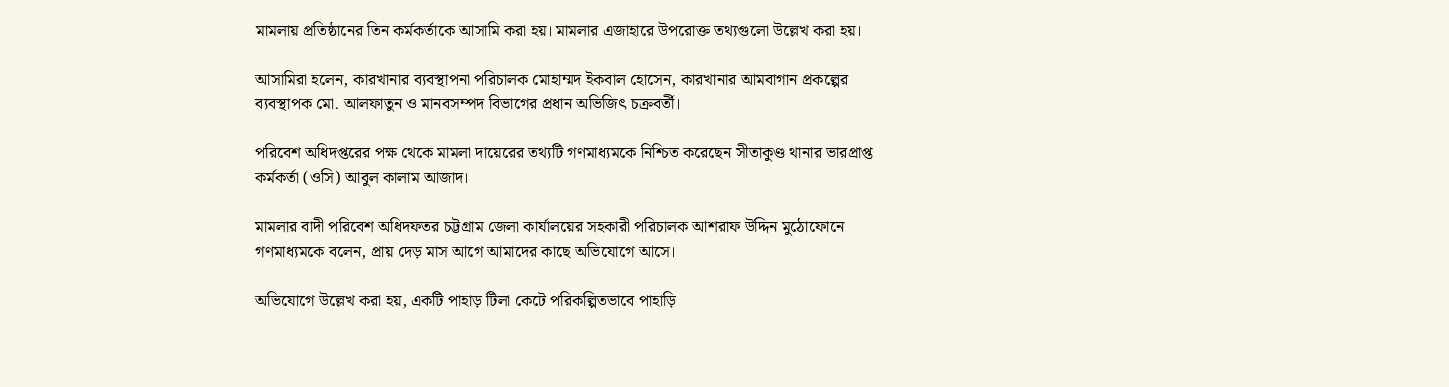মামলায় প্রতিষ্ঠানের তিন কর্মকর্তাকে আসামি করা হয়। মামলার এজাহারে উপরোক্ত তথ্যগুলো উল্লেখ করা হয়।

আসামিরা হলেন, কারখানার ব্যবস্থাপনা পরিচালক মোহাম্মদ ইকবাল হোসেন, কারখানার আমবাগান প্রকল্পের ব্যবস্থাপক মো. আলফাতুন ও মানবসম্পদ বিভাগের প্রধান অভিজিৎ চক্রবর্তী।

পরিবেশ অধিদপ্তরের পক্ষ থেকে মামলা দায়েরের তথ্যটি গণমাধ্যমকে নিশ্চিত করেছেন সীতাকুণ্ড থানার ভারপ্রাপ্ত কর্মকর্তা (ওসি) আবুল কালাম আজাদ।

মামলার বাদী পরিবেশ অধিদফতর চট্টগ্রাম জেলা কার্যালয়ের সহকারী পরিচালক আশরাফ উদ্দিন মুঠোফোনে গণমাধ্যমকে বলেন, প্রায় দেড় মাস আগে আমাদের কাছে অভিযোগে আসে।

অভিযোগে উল্লেখ করা হয়, একটি পাহাড় টিলা কেটে পরিকল্পিতভাবে পাহাড়ি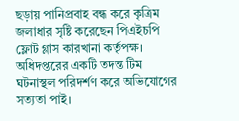ছড়ায় পানিপ্রবাহ বন্ধ করে কৃত্রিম জলাধার সৃষ্টি করেছেন পিএইচপি ফ্লোট গ্লাস কারখানা কর্তৃপক্ষ। অধিদপ্তরের একটি তদন্ত টিম ঘটনাস্থল পরিদর্শণ করে অভিযোগের সত্যতা পাই।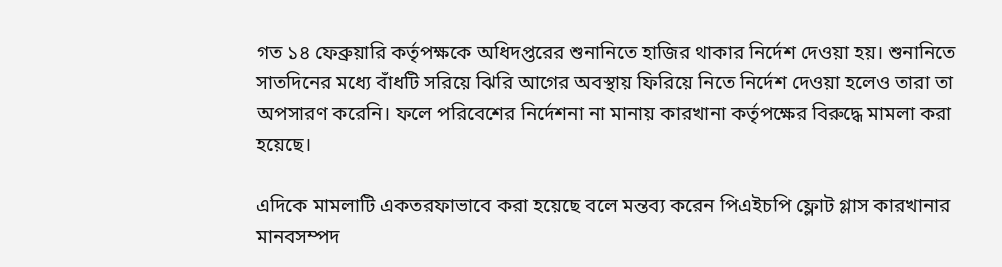গত ১৪ ফেব্রুয়ারি কর্তৃপক্ষকে অধিদপ্তরের শুনানিতে হাজির থাকার নির্দেশ দেওয়া হয়। শুনানিতে সাতদিনের মধ্যে বাঁধটি সরিয়ে ঝিরি আগের অবস্থায় ফিরিয়ে নিতে নির্দেশ দেওয়া হলেও তারা তা অপসারণ করেনি। ফলে পরিবেশের নির্দেশনা না মানায় কারখানা কর্তৃপক্ষের বিরুদ্ধে মামলা করা হয়েছে।

এদিকে মামলাটি একতরফাভাবে করা হয়েছে বলে মন্তব্য করেন পিএইচপি ফ্লোট গ্লাস কারখানার মানবসম্পদ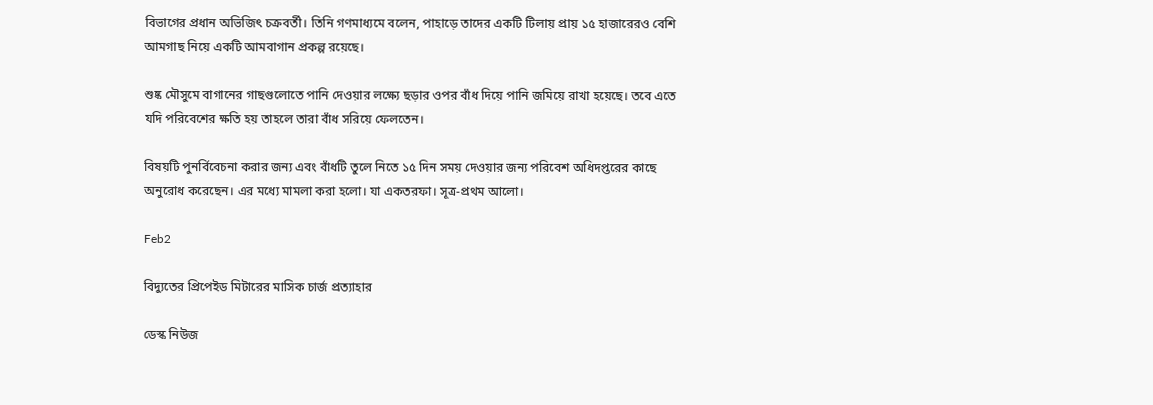বিভাগের প্রধান অভিজিৎ চক্রবর্তী। তিনি গণমাধ্যমে বলেন, পাহাড়ে তাদের একটি টিলায় প্রায় ১৫ হাজারেরও বেশি আমগাছ নিয়ে একটি আমবাগান প্রকল্প রয়েছে।

শুষ্ক মৌসুমে বাগানের গাছগুলোতে পানি দেওয়ার লক্ষ্যে ছড়ার ওপর বাঁধ দিয়ে পানি জমিয়ে রাখা হয়েছে। তবে এতে যদি পরিবেশের ক্ষতি হয় তাহলে তারা বাঁধ সরিয়ে ফেলতেন।

বিষয়টি পুনর্বিবেচনা করার জন্য এবং বাঁধটি তুলে নিতে ১৫ দিন সময় দেওয়ার জন্য পরিবেশ অধিদপ্তরের কাছে অনুরোধ করেছেন। এর মধ্যে মামলা করা হলো। যা একতরফা। সূত্র-প্রথম আলো।

Feb2

বিদ্যুতের প্রিপেইড মিটারের মাসিক চার্জ প্রত্যাহার

ডেস্ক নিউজ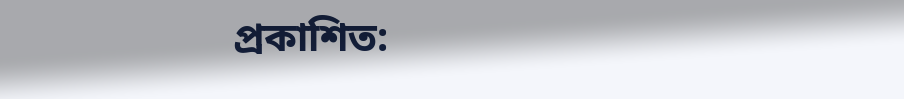প্রকাশিত: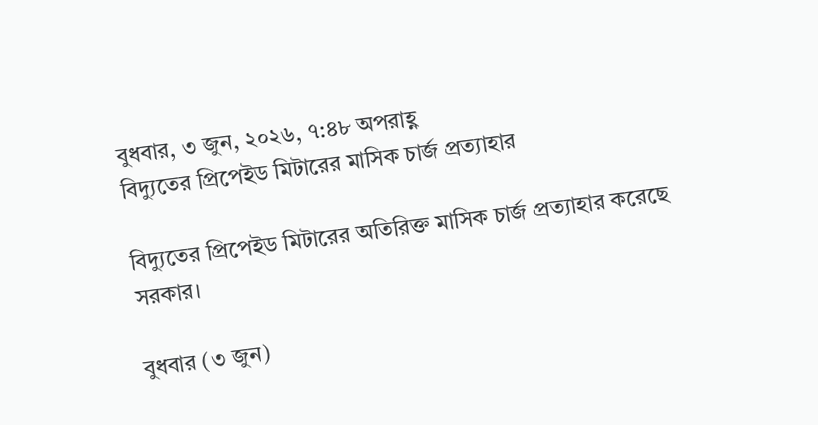বুধবার, ৩ জুন, ২০২৬, ৭:৪৮ অপরাহ্ণ
বিদ্যুতের প্রিপেইড মিটারের মাসিক চার্জ প্রত্যাহার

বিদ্যুতের প্রিপেইড মিটারের অতিরিক্ত মাসিক চার্জ প্রত্যাহার করেছে সরকার।

বুধবার (৩ জুন)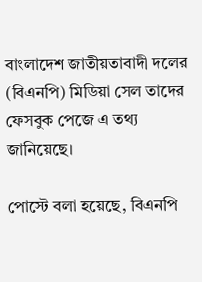বাংলাদেশ জাতীয়তাবাদী দলের (বিএনপি) মিডিয়া সেল তাদের ফেসবুক পেজে এ তথ্য জানিয়েছে।

পোস্টে বলা হয়েছে, বিএনপি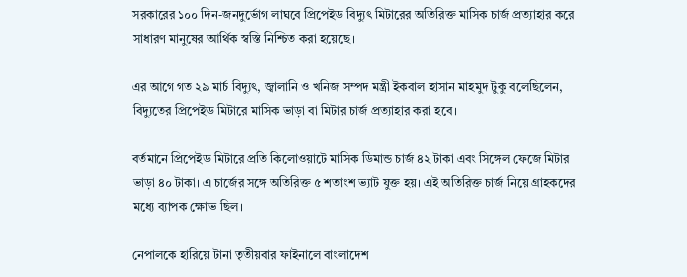সরকারের ১০০ দিন-জনদুর্ভোগ লাঘবে প্রিপেইড বিদ্যুৎ মিটারের অতিরিক্ত মাসিক চার্জ প্রত্যাহার করে সাধারণ মানুষের আর্থিক স্বস্তি নিশ্চিত করা হয়েছে।

এর আগে গত ২৯ মার্চ বিদ্যুৎ, জ্বালানি ও খনিজ সম্পদ মন্ত্রী ইকবাল হাসান মাহমুদ টুকু বলেছিলেন, বিদ্যুতের প্রিপেইড মিটারে মাসিক ভাড়া বা মিটার চার্জ প্রত্যাহার করা হবে।

বর্তমানে প্রিপেইড মিটারে প্রতি কিলোওয়াটে মাসিক ডিমান্ড চার্জ ৪২ টাকা এবং সিঙ্গেল ফেজে মিটার ভাড়া ৪০ টাকা। এ চার্জের সঙ্গে অতিরিক্ত ৫ শতাংশ ভ্যাট যুক্ত হয়। এই অতিরিক্ত চার্জ নিয়ে গ্রাহকদের মধ্যে ব্যাপক ক্ষোভ ছিল।

নেপালকে হারিয়ে টানা তৃতীয়বার ফাইনালে বাংলাদেশ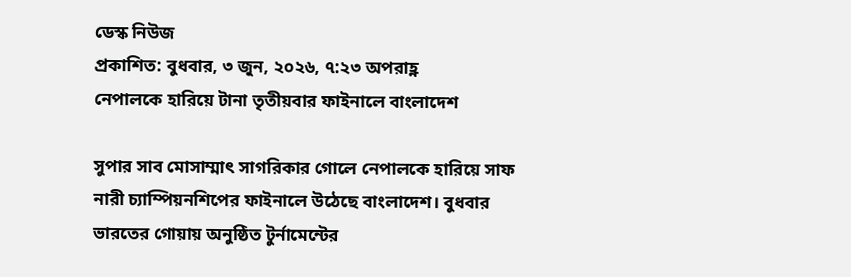ডেস্ক নিউজ
প্রকাশিত: বুধবার, ৩ জুন, ২০২৬, ৭:২৩ অপরাহ্ণ
নেপালকে হারিয়ে টানা তৃতীয়বার ফাইনালে বাংলাদেশ

সুপার সাব মোসাম্মাৎ সাগরিকার গোলে নেপালকে হারিয়ে সাফ নারী চ্যাম্পিয়নশিপের ফাইনালে উঠেছে বাংলাদেশ। বুধবার ভারতের গোয়ায় অনুষ্ঠিত টুর্নামেন্টের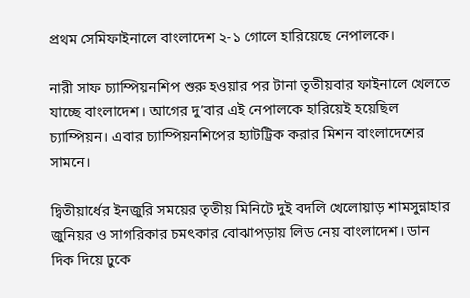প্রথম সেমিফাইনালে বাংলাদেশ ২-১ গোলে হারিয়েছে নেপালকে।

নারী সাফ চ্যাম্পিয়নশিপ শুরু হওয়ার পর টানা তৃতীয়বার ফাইনালে খেলতে যাচ্ছে বাংলাদেশ। আগের দু’বার এই নেপালকে হারিয়েই হয়েছিল চ্যাম্পিয়ন। এবার চ্যাম্পিয়নশিপের হ্যাটট্রিক করার মিশন বাংলাদেশের সামনে।

দ্বিতীয়ার্ধের ইনজুরি সময়ের তৃতীয় মিনিটে দুই বদলি খেলোয়াড় শামসুন্নাহার জুনিয়র ও সাগরিকার চমৎকার বোঝাপড়ায় লিড নেয় বাংলাদেশ। ডান দিক দিয়ে ঢুকে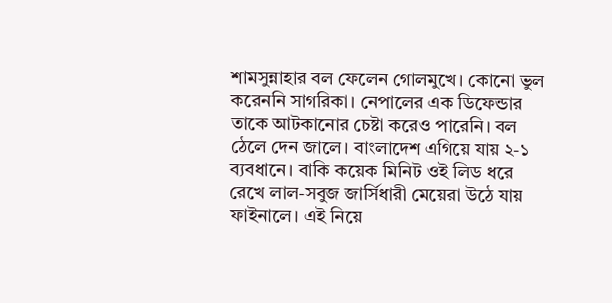শামসুন্নাহার বল ফেলেন গোলমুখে। কোনো ভুল করেননি সাগরিকা। নেপালের এক ডিফেন্ডার তাকে আটকানোর চেষ্টা করেও পারেনি। বল ঠেলে দেন জালে। বাংলাদেশ এগিয়ে যায় ২-১ ব্যবধানে। বাকি কয়েক মিনিট ওই লিড ধরে রেখে লাল-সবুজ জার্সিধারী মেয়েরা উঠে যায় ফাইনালে। এই নিয়ে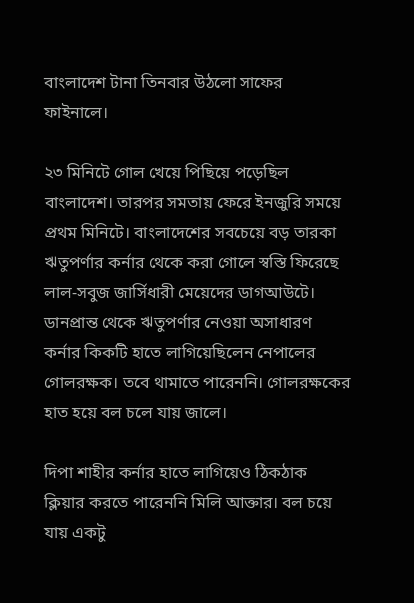বাংলাদেশ টানা তিনবার উঠলো সাফের ফাইনালে।

২৩ মিনিটে গোল খেয়ে পিছিয়ে পড়েছিল বাংলাদেশ। তারপর সমতায় ফেরে ইনজুরি সময়ে প্রথম মিনিটে। বাংলাদেশের সবচেয়ে বড় তারকা ঋতুপর্ণার কর্নার থেকে করা গোলে স্বস্তি ফিরেছে লাল-সবুজ জার্সিধারী মেয়েদের ডাগআউটে। ডানপ্রান্ত থেকে ঋতুপর্ণার নেওয়া অসাধারণ কর্নার কিকটি হাতে লাগিয়েছিলেন নেপালের গোলরক্ষক। তবে থামাতে পারেননি। গোলরক্ষকের হাত হয়ে বল চলে যায় জালে।

দিপা শাহীর কর্নার হাতে লাগিয়েও ঠিকঠাক ক্লিয়ার করতে পারেননি মিলি আক্তার। বল চয়ে যায় একটু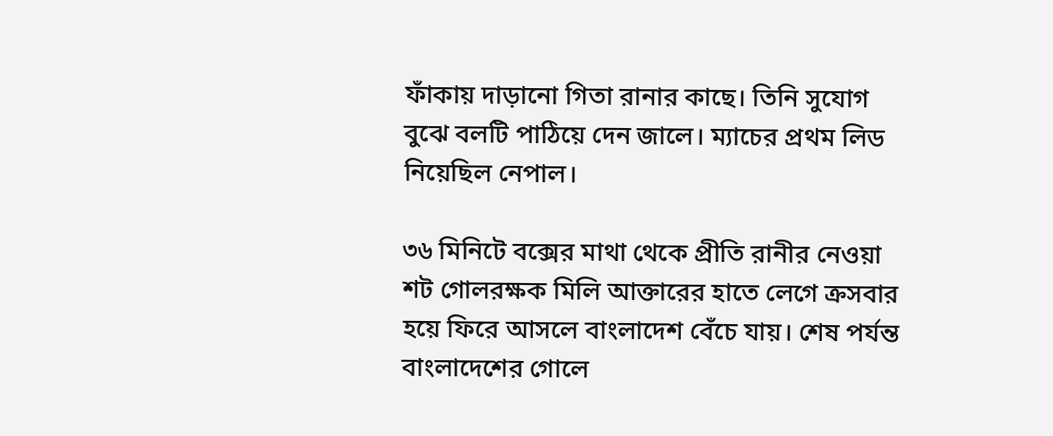ফাঁকায় দাড়ানো গিতা রানার কাছে। তিনি সুযোগ বুঝে বলটি পাঠিয়ে দেন জালে। ম্যাচের প্রথম লিড নিয়েছিল নেপাল।

৩৬ মিনিটে বক্সের মাথা থেকে প্রীতি রানীর নেওয়া শট গোলরক্ষক মিলি আক্তারের হাতে লেগে ক্রসবার হয়ে ফিরে আসলে বাংলাদেশ বেঁচে যায়। শেষ পর্যন্ত বাংলাদেশের গোলে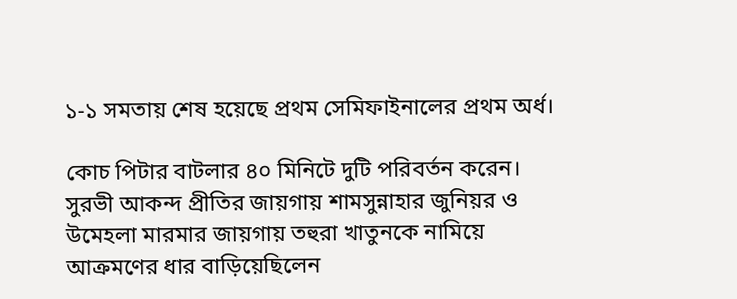১-১ সমতায় শেষ হয়েছে প্রথম সেমিফাইনালের প্রথম অর্ধ।

কোচ পিটার বাটলার ৪০ মিনিটে দুটি পরিবর্তন করেন। সুরভী আকন্দ প্রীতির জায়গায় শামসুন্নাহার জুনিয়র ও উমেহলা মারমার জায়গায় তহুরা খাতুনকে নামিয়ে আক্রমণের ধার বাড়িয়েছিলেন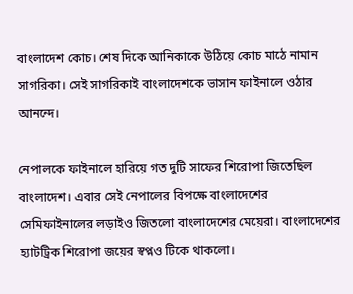বাংলাদেশ কোচ। শেষ দিকে আনিকাকে উঠিয়ে কোচ মাঠে নামান সাগরিকা। সেই সাগরিকাই বাংলাদেশকে ভাসান ফাইনালে ওঠার আনন্দে।

নেপালকে ফাইনালে হারিয়ে গত দুটি সাফের শিরোপা জিতেছিল বাংলাদেশ। এবার সেই নেপালের বিপক্ষে বাংলাদেশের সেমিফাইনালের লড়াইও জিতলো বাংলাদেশের মেয়েরা। বাংলাদেশের হ্যাটট্রিক শিরোপা জয়ের স্বপ্নও টিকে থাকলো।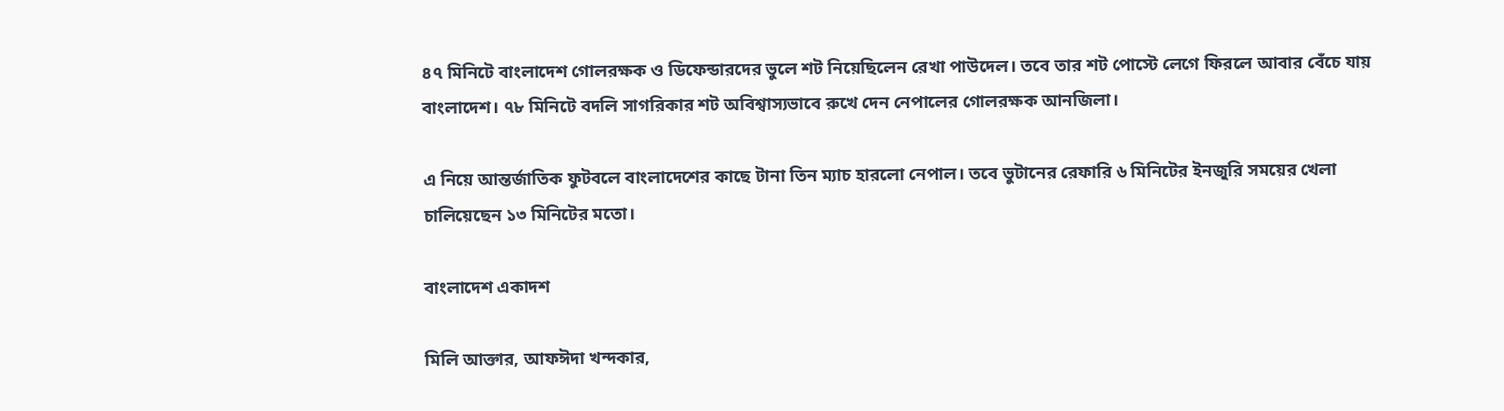৪৭ মিনিটে বাংলাদেশ গোলরক্ষক ও ডিফেন্ডারদের ভুলে শট নিয়েছিলেন রেখা পাউদেল। তবে তার শট পোস্টে লেগে ফিরলে আবার বেঁচে যায় বাংলাদেশ। ৭৮ মিনিটে বদলি সাগরিকার শট অবিশ্বাস্যভাবে রুখে দেন নেপালের গোলরক্ষক আনজিলা।

এ নিয়ে আন্তর্জাতিক ফুটবলে বাংলাদেশের কাছে টানা তিন ম্যাচ হারলো নেপাল। তবে ভুটানের রেফারি ৬ মিনিটের ইনজুরি সময়ের খেলা চালিয়েছেন ১৩ মিনিটের মতো।

বাংলাদেশ একাদশ

মিলি আক্তার, আফঈদা খন্দকার,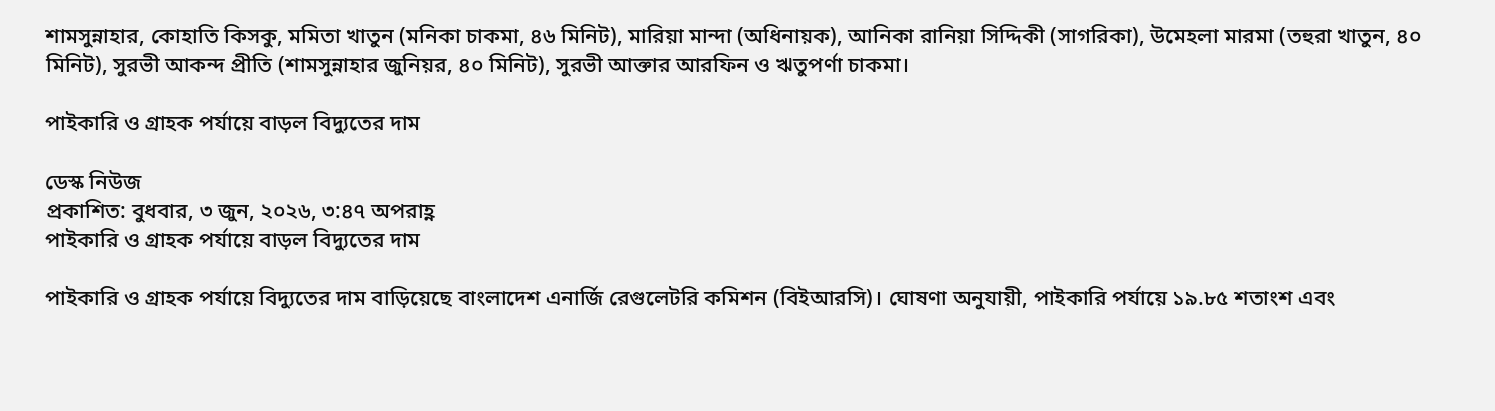শামসুন্নাহার, কোহাতি কিসকু, মমিতা খাতুন (মনিকা চাকমা, ৪৬ মিনিট), মারিয়া মান্দা (অধিনায়ক), আনিকা রানিয়া সিদ্দিকী (সাগরিকা), উমেহলা মারমা (তহুরা খাতুন, ৪০ মিনিট), সুরভী আকন্দ প্রীতি (শামসুন্নাহার জুনিয়র, ৪০ মিনিট), সুরভী আক্তার আরফিন ও ঋতুপর্ণা চাকমা।

পাইকারি ও গ্রাহক পর্যায়ে বাড়ল বিদ্যুতের দাম

ডেস্ক নিউজ
প্রকাশিত: বুধবার, ৩ জুন, ২০২৬, ৩:৪৭ অপরাহ্ণ
পাইকারি ও গ্রাহক পর্যায়ে বাড়ল বিদ্যুতের দাম

পাইকারি ও গ্রাহক পর্যায়ে বিদ্যুতের দাম বাড়িয়েছে বাংলাদেশ এনার্জি রেগুলেটরি কমিশন (বিইআরসি)। ঘোষণা অনুযায়ী, পাইকারি পর্যায়ে ১৯.৮৫ শতাংশ এবং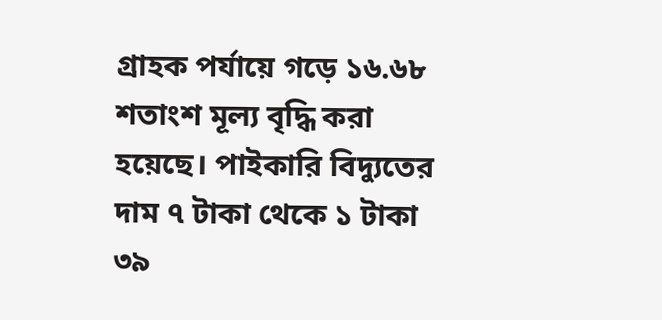গ্রাহক পর্যায়ে গড়ে ১৬.৬৮ শতাংশ মূল্য বৃদ্ধি করা হয়েছে। পাইকারি বিদ্যুতের দাম ৭ টাকা থেকে ১ টাকা ৩৯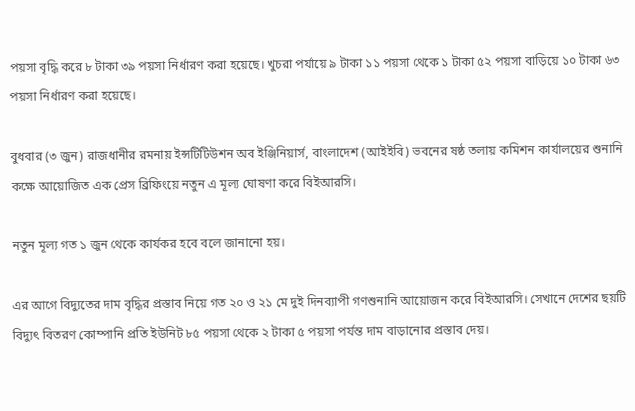পয়সা বৃদ্ধি করে ৮ টাকা ৩৯ পয়সা নির্ধারণ করা হয়েছে। খুচরা পর্যায়ে ৯ টাকা ১১ পয়সা থেকে ১ টাকা ৫২ পয়সা বাড়িয়ে ১০ টাকা ৬৩ পয়সা নির্ধারণ করা হয়েছে।

বুধবার (৩ জুন) রাজধানীর রমনায় ইন্সটিটিউশন অব ইঞ্জিনিয়ার্স, বাংলাদেশ (আইইবি) ভবনের ষষ্ঠ তলায় কমিশন কার্যালয়ের শুনানি কক্ষে আয়োজিত এক প্রেস ব্রিফিংয়ে নতুন এ মূল্য ঘোষণা করে বিইআরসি।

নতুন মূল্য গত ১ জুন থেকে কার্যকর হবে বলে জানানো হয়।

এর আগে বিদ্যুতের দাম বৃদ্ধির প্রস্তাব নিয়ে গত ২০ ও ২১ মে দুই দিনব্যাপী গণশুনানি আয়োজন করে বিইআরসি। সেখানে দেশের ছয়টি বিদ্যুৎ বিতরণ কোম্পানি প্রতি ইউনিট ৮৫ পয়সা থেকে ২ টাকা ৫ পয়সা পর্যন্ত দাম বাড়ানোর প্রস্তাব দেয়।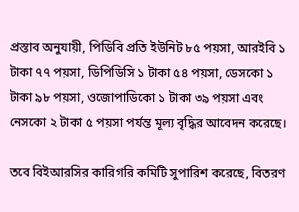প্রস্তাব অনুযায়ী, পিডিবি প্রতি ইউনিট ৮৫ পয়সা, আরইবি ১ টাকা ৭৭ পয়সা, ডিপিডিসি ১ টাকা ৫৪ পয়সা, ডেসকো ১ টাকা ৯৮ পয়সা, ওজোপাডিকো ১ টাকা ৩৯ পয়সা এবং নেসকো ২ টাকা ৫ পয়সা পর্যন্ত মূল্য বৃদ্ধির আবেদন করেছে।

তবে বিইআরসির কারিগরি কমিটি সুপারিশ করেছে, বিতরণ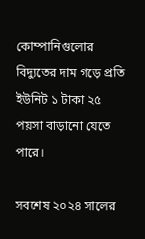কোম্পানিগুলোর বিদ্যুতের দাম গড়ে প্রতি ইউনিট ১ টাকা ২৫ পয়সা বাড়ানো যেতে পারে।

সবশেষ ২০২৪ সালের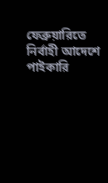ফেব্রুয়ারিতে নির্বাহী আদেশে পাইকারি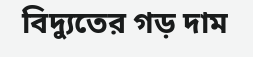বিদ্যুতের গড় দাম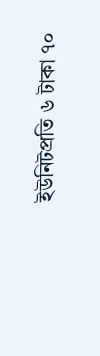ইউনিটপ্রতি ৬ টাকা ৭০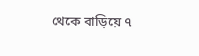থেকে বাড়িয়ে ৭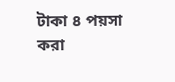টাকা ৪ পয়সা করা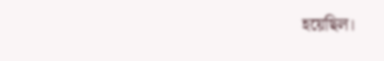হয়েছিল।